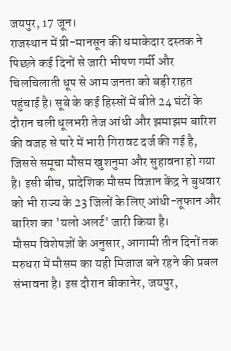जयपुर, 17 जून।
राजस्थान में प्री-मानसून की धमाकेदार दस्तक ने पिछले कई दिनों से जारी भीषण गर्मी और चिलचिलाती धूप से आम जनता को बड़ी राहत पहुंचाई है। सूबे के कई हिस्सों में बीते 24 घंटों के दौरान चली धूलभरी तेज आंधी और झमाझम बारिश की वजह से पारे में भारी गिरावट दर्ज की गई है, जिससे समूचा मौसम खुशनुमा और सुहावना हो गया है। इसी बीच, प्रादेशिक मौसम विज्ञान केंद्र ने बुधवार को भी राज्य के 23 जिलों के लिए आंधी-तूफान और बारिश का 'यलो अलर्ट' जारी किया है।
मौसम विशेषज्ञों के अनुसार, आगामी तीन दिनों तक मरुधरा में मौसम का यही मिजाज बने रहने की प्रबल संभावना है। इस दौरान बीकानेर, जयपुर,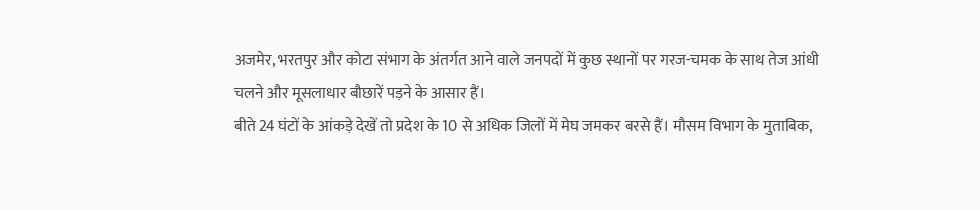अजमेर, भरतपुर और कोटा संभाग के अंतर्गत आने वाले जनपदों में कुछ स्थानों पर गरज-चमक के साथ तेज आंधी चलने और मूसलाधार बौछारें पड़ने के आसार हैं।
बीते 24 घंटों के आंकड़े देखें तो प्रदेश के 10 से अधिक जिलों में मेघ जमकर बरसे हैं। मौसम विभाग के मुताबिक,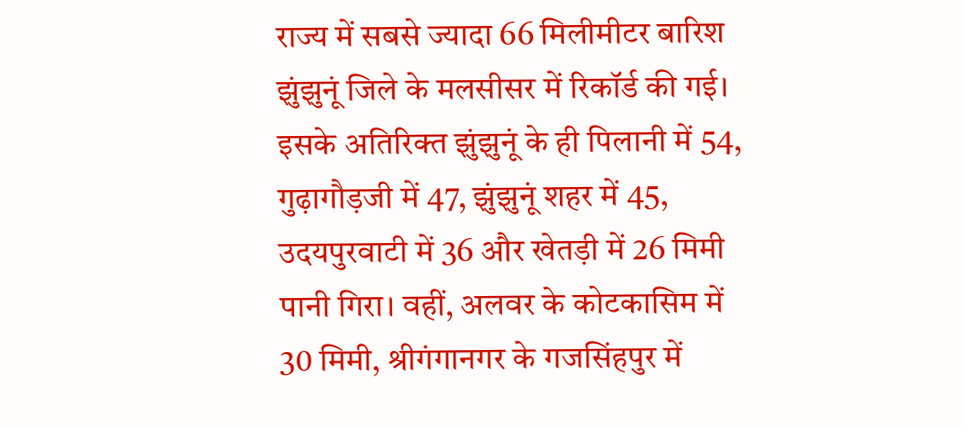राज्य में सबसे ज्यादा 66 मिलीमीटर बारिश झुंझुनूं जिले के मलसीसर में रिकॉर्ड की गई। इसके अतिरिक्त झुंझुनूं के ही पिलानी में 54, गुढ़ागौड़जी में 47, झुंझुनूं शहर में 45, उदयपुरवाटी में 36 और खेतड़ी में 26 मिमी पानी गिरा। वहीं, अलवर के कोटकासिम में 30 मिमी, श्रीगंगानगर के गजसिंहपुर में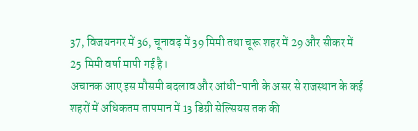37, विजयनगर में 36, चूनावढ़ में 39 मिमी तथा चूरू शहर में 29 और सीकर में 25 मिमी वर्षा मापी गई है।
अचानक आए इस मौसमी बदलाव और आंधी-पानी के असर से राजस्थान के कई शहरों में अधिकतम तापमान में 13 डिग्री सेल्सियस तक की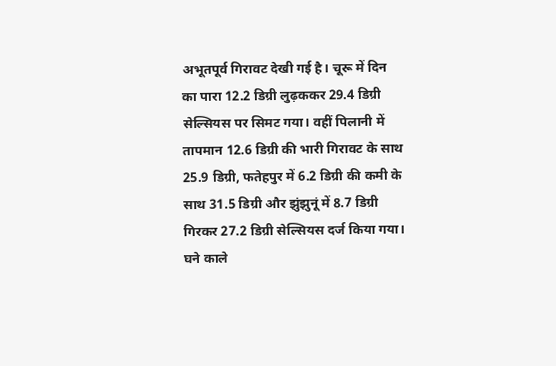अभूतपूर्व गिरावट देखी गई है। चूरू में दिन का पारा 12.2 डिग्री लुढ़ककर 29.4 डिग्री सेल्सियस पर सिमट गया। वहीं पिलानी में तापमान 12.6 डिग्री की भारी गिरावट के साथ 25.9 डिग्री, फतेहपुर में 6.2 डिग्री की कमी के साथ 31.5 डिग्री और झुंझुनूं में 8.7 डिग्री गिरकर 27.2 डिग्री सेल्सियस दर्ज किया गया।
घने काले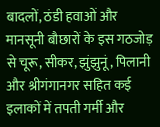बादलों, ठंडी हवाओं और मानसूनी बौछारों के इस गठजोड़ से चूरू, सीकर, झुंझुनूं, पिलानी और श्रीगंगानगर सहित कई इलाकों में तपती गर्मी और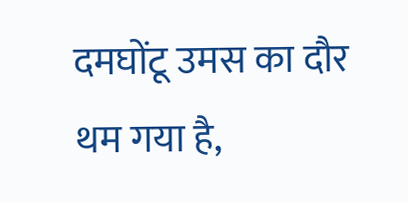दमघोंटू उमस का दौर थम गया है,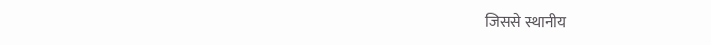जिससे स्थानीय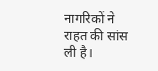नागरिकों ने राहत की सांस ली है।